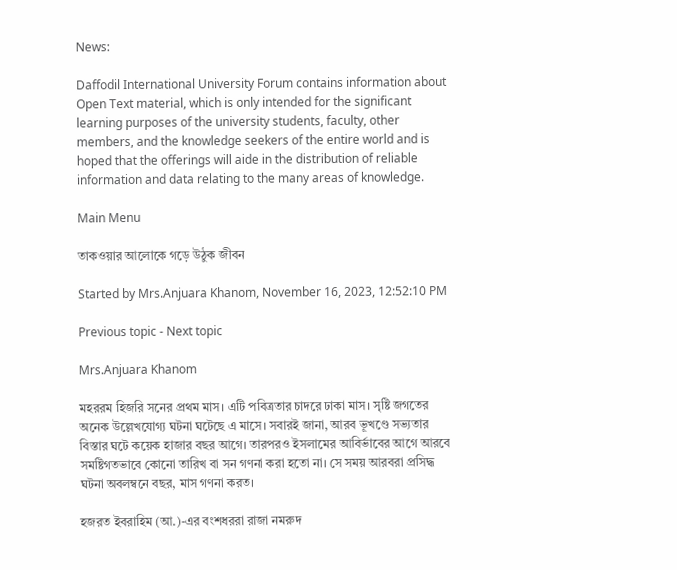News:

Daffodil International University Forum contains information about Open Text material, which is only intended for the significant learning purposes of the university students, faculty, other members, and the knowledge seekers of the entire world and is hoped that the offerings will aide in the distribution of reliable information and data relating to the many areas of knowledge.

Main Menu

তাকওয়ার আলোকে গড়ে উঠুক জীবন

Started by Mrs.Anjuara Khanom, November 16, 2023, 12:52:10 PM

Previous topic - Next topic

Mrs.Anjuara Khanom

মহররম হিজরি সনের প্রথম মাস। এটি পবিত্রতার চাদরে ঢাকা মাস। সৃষ্টি জগতের অনেক উল্লেখযোগ্য ঘটনা ঘটেছে এ মাসে। সবারই জানা, আরব ভূখণ্ডে সভ্যতার বিস্তার ঘটে কয়েক হাজার বছর আগে। তারপরও ইসলামের আবির্ভাবের আগে আরবে সমষ্টিগতভাবে কোনো তারিখ বা সন গণনা করা হতো না। সে সময় আরবরা প্রসিদ্ধ ঘটনা অবলম্বনে বছর, মাস গণনা করত।

হজরত ইবরাহিম (আ.)-এর বংশধররা রাজা নমরুদ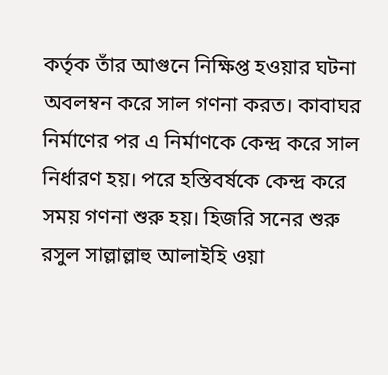কর্তৃক তাঁর আগুনে নিক্ষিপ্ত হওয়ার ঘটনা অবলম্বন করে সাল গণনা করত। কাবাঘর নির্মাণের পর এ নির্মাণকে কেন্দ্র করে সাল নির্ধারণ হয়। পরে হস্তিবর্ষকে কেন্দ্র করে সময় গণনা শুরু হয়। হিজরি সনের শুরু রসুল সাল্লাল্লাহু আলাইহি ওয়া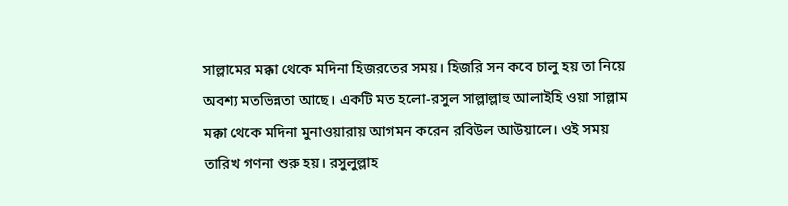সাল্লামের মক্কা থেকে মদিনা হিজরতের সময়। হিজরি সন কবে চালু হয় তা নিয়ে অবশ্য মতভিন্নতা আছে। একটি মত হলো-রসুল সাল্লাল্লাহু আলাইহি ওয়া সাল্লাম মক্কা থেকে মদিনা মুনাওয়ারায় আগমন করেন রবিউল আউয়ালে। ওই সময় তারিখ গণনা শুরু হয়। রসুলুল্লাহ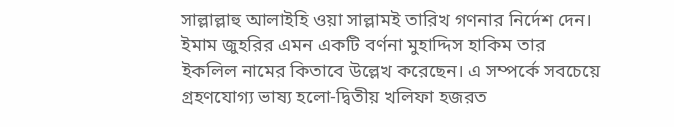সাল্লাল্লাহু আলাইহি ওয়া সাল্লামই তারিখ গণনার নির্দেশ দেন।
ইমাম জুহরির এমন একটি বর্ণনা মুহাদ্দিস হাকিম তার ইকলিল নামের কিতাবে উল্লেখ করেছেন। এ সম্পর্কে সবচেয়ে গ্রহণযোগ্য ভাষ্য হলো-দ্বিতীয় খলিফা হজরত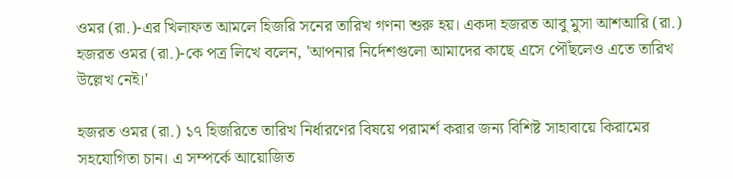ওমর (রা.)-এর খিলাফত আমলে হিজরি সনের তারিখ গণনা শুরু হয়। একদা হজরত আবু মুসা আশআরি (রা.) হজরত ওমর (রা.)-কে পত্র লিখে বলেন, 'আপনার নির্দেশগুলো আমাদের কাছে এসে পৌঁছলেও এতে তারিখ উল্লেখ নেই।'

হজরত ওমর (রা.) ১৭ হিজরিতে তারিখ নির্ধারণের বিষয়ে পরামর্শ করার জন্য বিশিষ্ট সাহাবায়ে কিরামের সহযোগিতা চান। এ সম্পর্কে আয়োজিত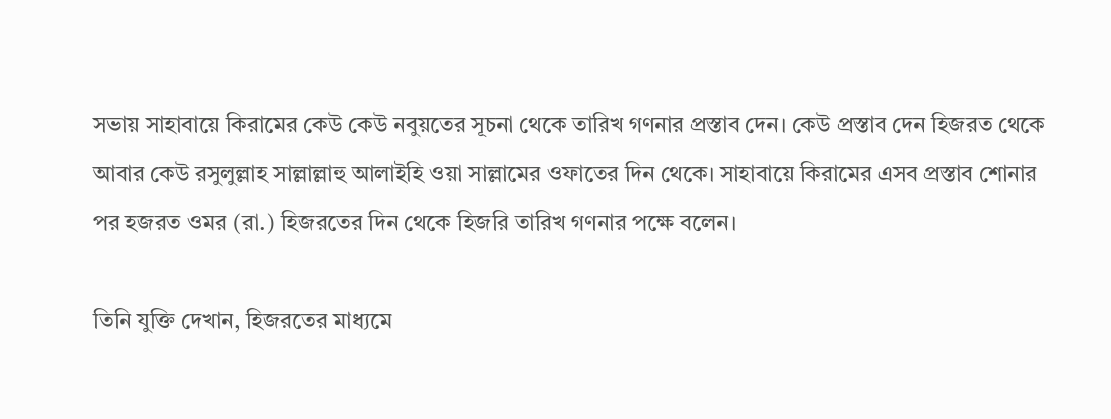সভায় সাহাবায়ে কিরামের কেউ কেউ নবুয়তের সূচনা থেকে তারিখ গণনার প্রস্তাব দেন। কেউ প্রস্তাব দেন হিজরত থেকে আবার কেউ রসুলুল্লাহ সাল্লাল্লাহু আলাইহি ওয়া সাল্লামের ওফাতের দিন থেকে। সাহাবায়ে কিরামের এসব প্রস্তাব শোনার পর হজরত ওমর (রা.) হিজরতের দিন থেকে হিজরি তারিখ গণনার পক্ষে বলেন।

তিনি যুক্তি দেখান, হিজরতের মাধ্যমে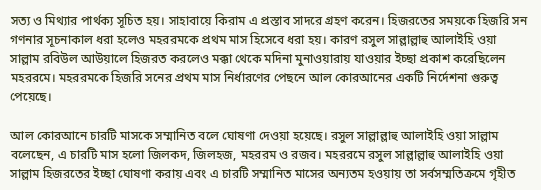সত্য ও মিথ্যার পার্থক্য সূচিত হয়। সাহাবায়ে কিরাম এ প্রস্তাব সাদরে গ্রহণ করেন। হিজরতের সময়কে হিজরি সন গণনার সূচনাকাল ধরা হলেও মহররমকে প্রথম মাস হিসেবে ধরা হয়। কারণ রসুল সাল্লাল্লাহু আলাইহি ওয়া সাল্লাম রবিউল আউয়ালে হিজরত করলেও মক্কা থেকে মদিনা মুনাওয়ারায় যাওয়ার ইচ্ছা প্রকাশ করেছিলেন মহররমে। মহররমকে হিজরি সনের প্রথম মাস নির্ধারণের পেছনে আল কোরআনের একটি নির্দেশনা গুরুত্ব পেয়েছে।

আল কোরআনে চারটি মাসকে সম্মানিত বলে ঘোষণা দেওয়া হয়েছে। রসুল সাল্লাল্লাহু আলাইহি ওয়া সাল্লাম বলেছেন, এ চারটি মাস হলো জিলকদ, জিলহজ, মহররম ও রজব। মহররমে রসুল সাল্লাল্লাহু আলাইহি ওয়া সাল্লাম হিজরতের ইচ্ছা ঘোষণা করায় এবং এ চারটি সম্মানিত মাসের অন্যতম হওয়ায় তা সর্বসম্মতিক্রমে গৃহীত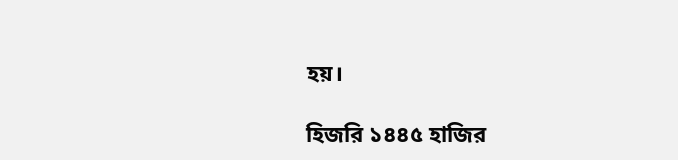হয়।

হিজরি ১৪৪৫ হাজির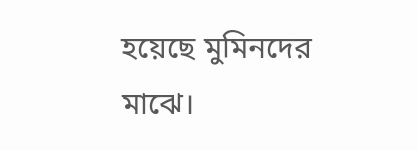হয়েছে মুমিনদের মাঝে।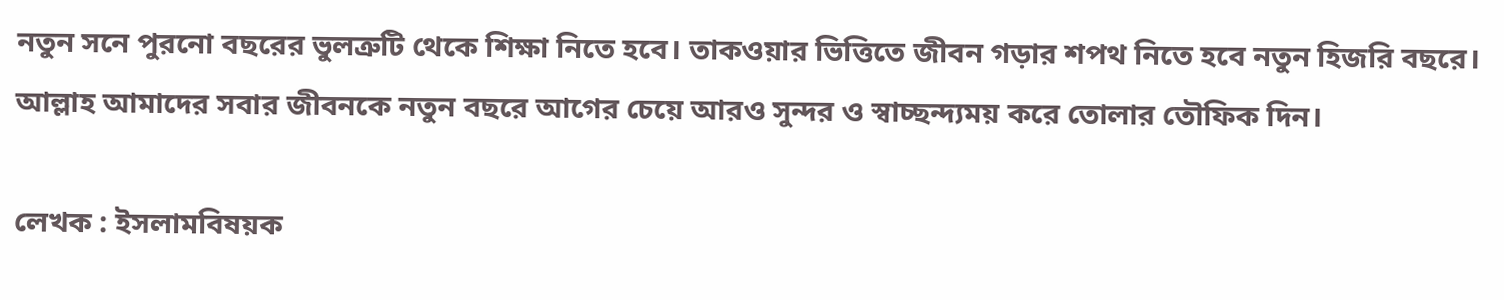নতুন সনে পুরনো বছরের ভুলত্রুটি থেকে শিক্ষা নিতে হবে। তাকওয়ার ভিত্তিতে জীবন গড়ার শপথ নিতে হবে নতুন হিজরি বছরে। আল্লাহ আমাদের সবার জীবনকে নতুন বছরে আগের চেয়ে আরও সুন্দর ও স্বাচ্ছন্দ্যময় করে তোলার তৌফিক দিন।

লেখক : ইসলামবিষয়ক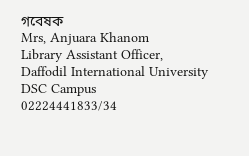গবেষক
Mrs, Anjuara Khanom
Library Assistant Officer,
Daffodil International University
DSC Campus
02224441833/34